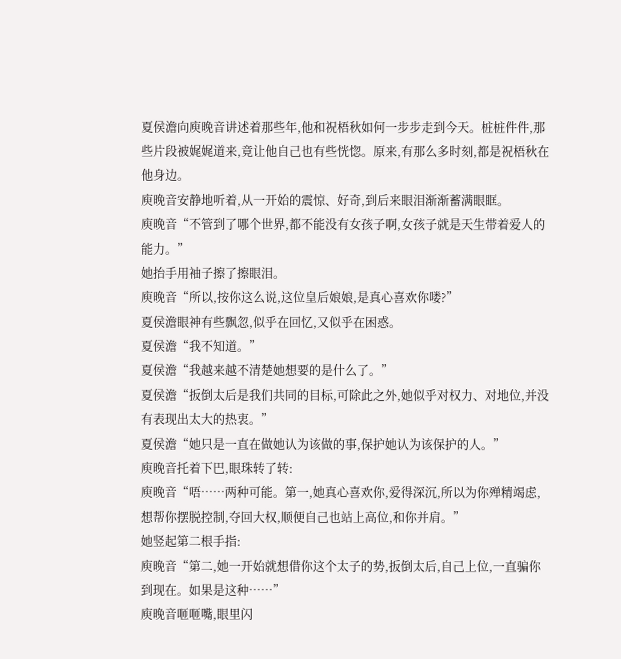夏侯澹向庾晚音讲述着那些年,他和祝梧秋如何一步步走到今天。桩桩件件,那些片段被娓娓道来,竟让他自己也有些恍惚。原来,有那么多时刻,都是祝梧秋在他身边。
庾晚音安静地听着,从一开始的震惊、好奇,到后来眼泪渐渐蓄满眼眶。
庾晚音“不管到了哪个世界,都不能没有女孩子啊,女孩子就是天生带着爱人的能力。”
她抬手用袖子擦了擦眼泪。
庾晚音“所以,按你这么说,这位皇后娘娘,是真心喜欢你喽?”
夏侯澹眼神有些飘忽,似乎在回忆,又似乎在困惑。
夏侯澹“我不知道。”
夏侯澹“我越来越不清楚她想要的是什么了。”
夏侯澹“扳倒太后是我们共同的目标,可除此之外,她似乎对权力、对地位,并没有表现出太大的热衷。”
夏侯澹“她只是一直在做她认为该做的事,保护她认为该保护的人。”
庾晚音托着下巴,眼珠转了转:
庾晚音“唔……两种可能。第一,她真心喜欢你,爱得深沉,所以为你殚精竭虑,想帮你摆脱控制,夺回大权,顺便自己也站上高位,和你并肩。”
她竖起第二根手指:
庾晚音“第二,她一开始就想借你这个太子的势,扳倒太后,自己上位,一直骗你到现在。如果是这种……”
庾晚音咂咂嘴,眼里闪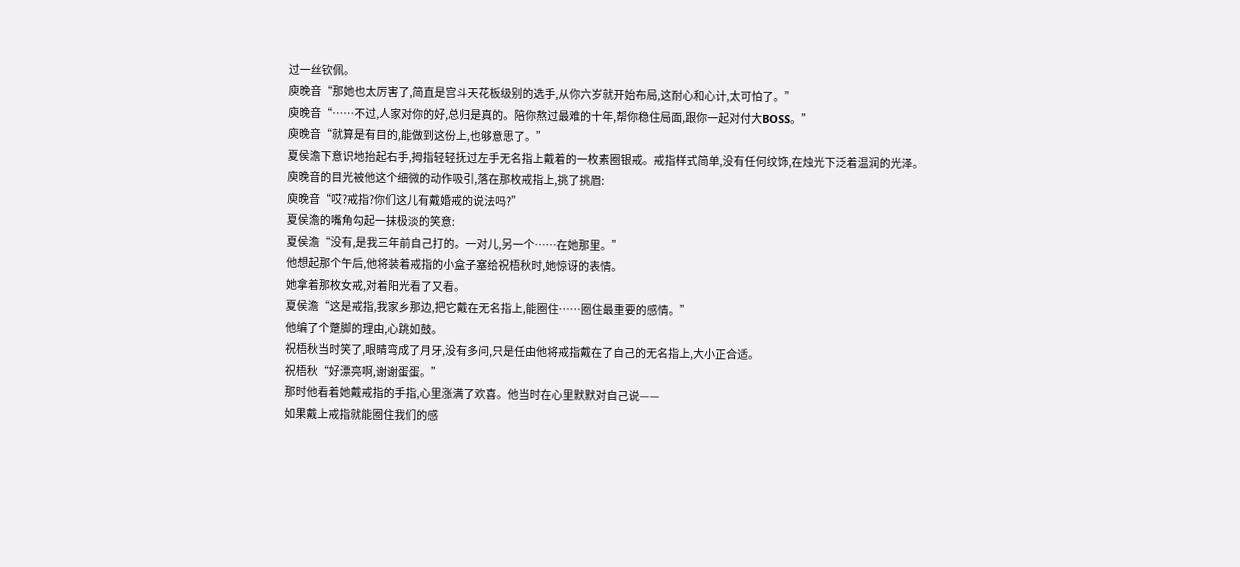过一丝钦佩。
庾晚音“那她也太厉害了,简直是宫斗天花板级别的选手,从你六岁就开始布局,这耐心和心计,太可怕了。”
庾晚音“……不过,人家对你的好,总归是真的。陪你熬过最难的十年,帮你稳住局面,跟你一起对付大BOSS。”
庾晚音“就算是有目的,能做到这份上,也够意思了。”
夏侯澹下意识地抬起右手,拇指轻轻抚过左手无名指上戴着的一枚素圈银戒。戒指样式简单,没有任何纹饰,在烛光下泛着温润的光泽。
庾晚音的目光被他这个细微的动作吸引,落在那枚戒指上,挑了挑眉:
庾晚音“哎?戒指?你们这儿有戴婚戒的说法吗?”
夏侯澹的嘴角勾起一抹极淡的笑意:
夏侯澹“没有,是我三年前自己打的。一对儿,另一个……在她那里。”
他想起那个午后,他将装着戒指的小盒子塞给祝梧秋时,她惊讶的表情。
她拿着那枚女戒,对着阳光看了又看。
夏侯澹“这是戒指,我家乡那边,把它戴在无名指上,能圈住……圈住最重要的感情。”
他编了个蹩脚的理由,心跳如鼓。
祝梧秋当时笑了,眼睛弯成了月牙,没有多问,只是任由他将戒指戴在了自己的无名指上,大小正合适。
祝梧秋“好漂亮啊,谢谢蛋蛋。”
那时他看着她戴戒指的手指,心里涨满了欢喜。他当时在心里默默对自己说——
如果戴上戒指就能圈住我们的感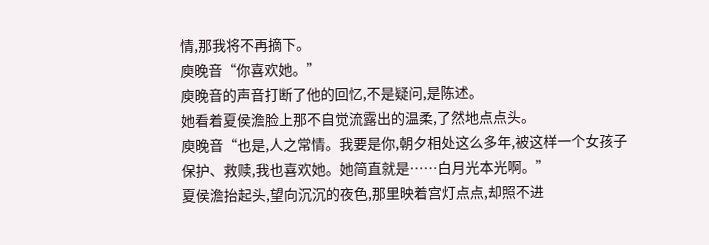情,那我将不再摘下。
庾晚音“你喜欢她。”
庾晚音的声音打断了他的回忆,不是疑问,是陈述。
她看着夏侯澹脸上那不自觉流露出的温柔,了然地点点头。
庾晚音“也是,人之常情。我要是你,朝夕相处这么多年,被这样一个女孩子保护、救赎,我也喜欢她。她简直就是……白月光本光啊。”
夏侯澹抬起头,望向沉沉的夜色,那里映着宫灯点点,却照不进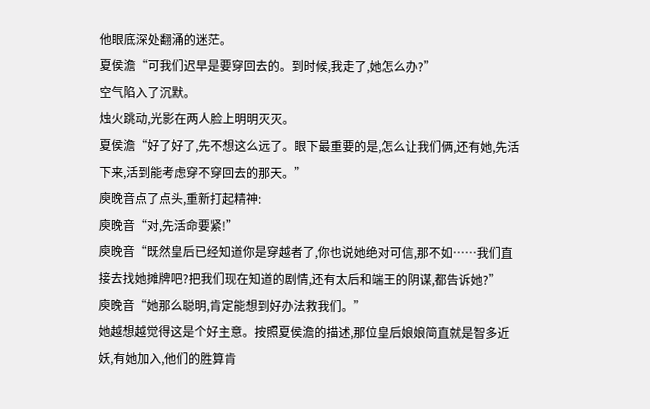他眼底深处翻涌的迷茫。
夏侯澹“可我们迟早是要穿回去的。到时候,我走了,她怎么办?”
空气陷入了沉默。
烛火跳动,光影在两人脸上明明灭灭。
夏侯澹“好了好了,先不想这么远了。眼下最重要的是,怎么让我们俩,还有她,先活下来,活到能考虑穿不穿回去的那天。”
庾晚音点了点头,重新打起精神:
庾晚音“对,先活命要紧!”
庾晚音“既然皇后已经知道你是穿越者了,你也说她绝对可信,那不如……我们直接去找她摊牌吧?把我们现在知道的剧情,还有太后和端王的阴谋,都告诉她?”
庾晚音“她那么聪明,肯定能想到好办法救我们。”
她越想越觉得这是个好主意。按照夏侯澹的描述,那位皇后娘娘简直就是智多近妖,有她加入,他们的胜算肯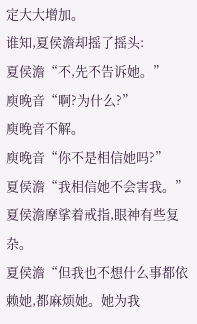定大大增加。
谁知,夏侯澹却摇了摇头:
夏侯澹“不,先不告诉她。”
庾晚音“啊?为什么?”
庾晚音不解。
庾晚音“你不是相信她吗?”
夏侯澹“我相信她不会害我。”
夏侯澹摩挲着戒指,眼神有些复杂。
夏侯澹“但我也不想什么事都依赖她,都麻烦她。她为我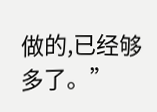做的,已经够多了。”